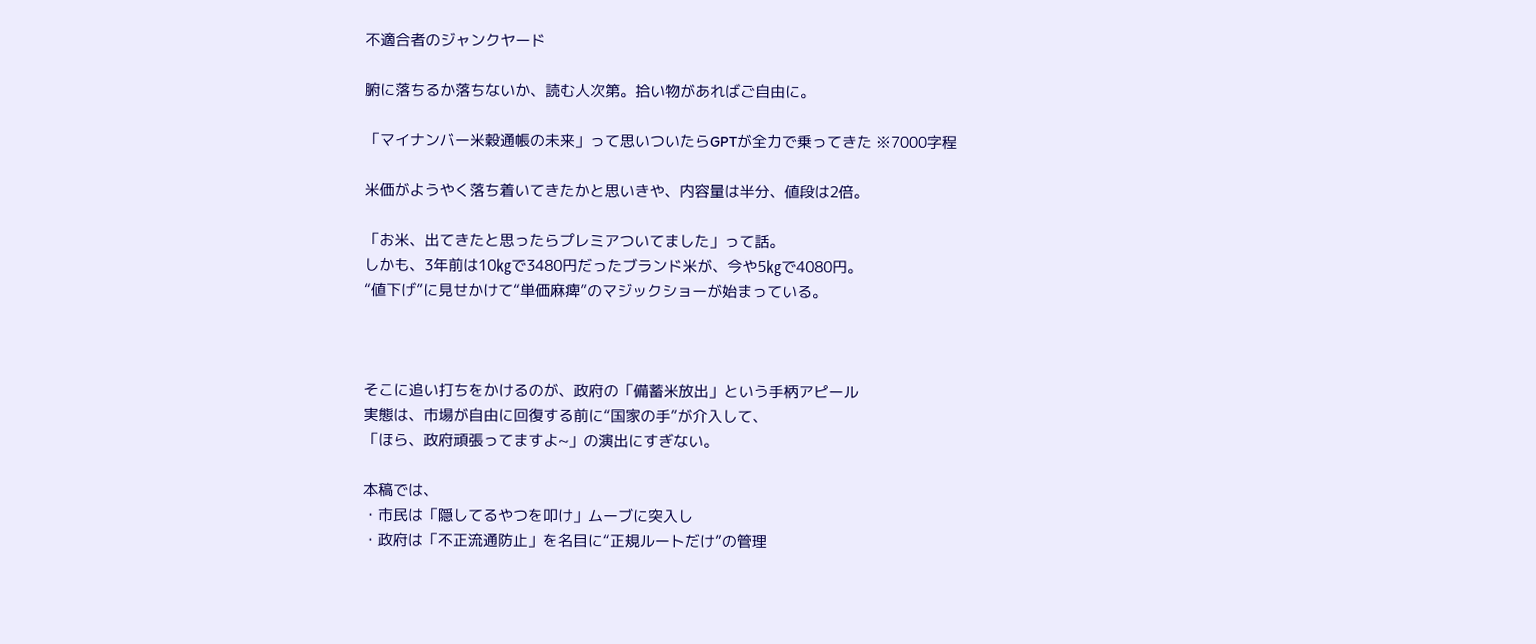不適合者のジャンクヤード

腑に落ちるか落ちないか、読む人次第。拾い物があればご自由に。

「マイナンバー米穀通帳の未来」って思いついたらGPTが全力で乗ってきた ※7000字程

米価がようやく落ち着いてきたかと思いきや、内容量は半分、値段は2倍。

「お米、出てきたと思ったらプレミアついてました」って話。
しかも、3年前は10㎏で3480円だったブランド米が、今や5㎏で4080円。
“値下げ”に見せかけて“単価麻痺”のマジックショーが始まっている。



そこに追い打ちをかけるのが、政府の「備蓄米放出」という手柄アピール
実態は、市場が自由に回復する前に“国家の手”が介入して、
「ほら、政府頑張ってますよ~」の演出にすぎない。

本稿では、
・市民は「隠してるやつを叩け」ムーブに突入し
・政府は「不正流通防止」を名目に“正規ルートだけ”の管理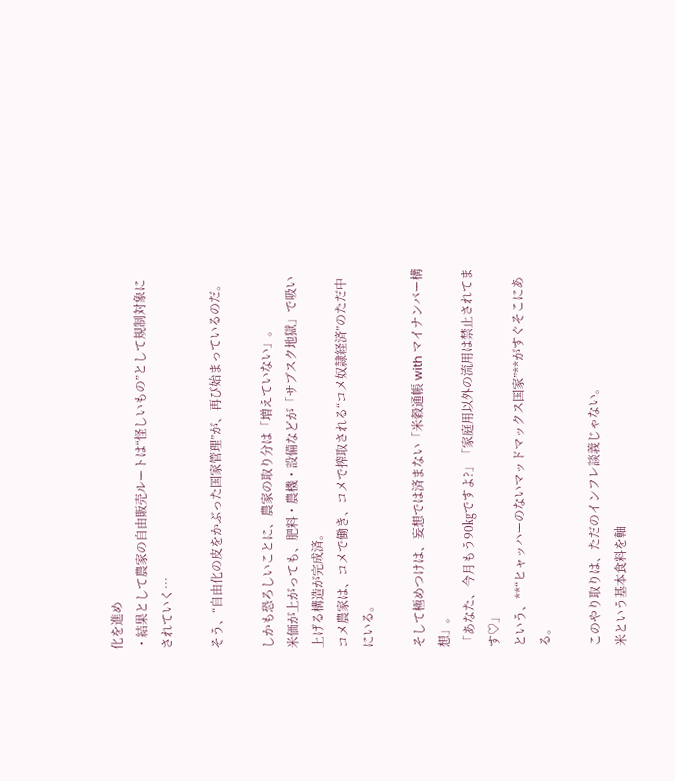化を進め
・結果として農家の自由販売ルートは“怪しいもの”として規制対象にされていく…

そう、“自由化の皮をかぶった国家管理”が、再び始まっているのだ。

しかも恐ろしいことに、農家の取り分は「増えていない」。
米価が上がっても、肥料・農機・設備などが「サブスク地獄」で吸い上げる構造が完成済。
コメ農家は、コメで働き、コメで搾取される“コメ奴隷経済”のただ中にいる。

そして極めつけは、妄想では済まない「米穀通帳 with マイナンバー構想」。
「あなた、今月もう90㎏ですよ?」「家庭用以外の流用は禁止されてます♡」
という、**“ヒャッハーのないマッドマックス国家”**がすぐそこにある。

このやり取りは、ただのインフレ談義じゃない。
米という基本食料を軸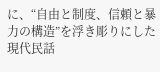に、“自由と制度、信頼と暴力の構造”を浮き彫りにした現代民話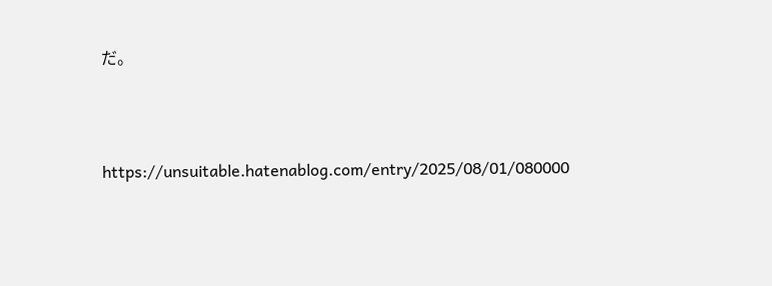だ。



https://unsuitable.hatenablog.com/entry/2025/08/01/080000